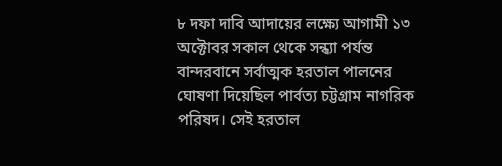৮ দফা দাবি আদায়ের লক্ষ্যে আগামী ১৩ অক্টোবর সকাল থেকে সন্ধ্যা পর্যন্ত বান্দরবানে সর্বাত্মক হরতাল পালনের ঘোষণা দিয়েছিল পার্বত্য চট্টগ্রাম নাগরিক পরিষদ। সেই হরতাল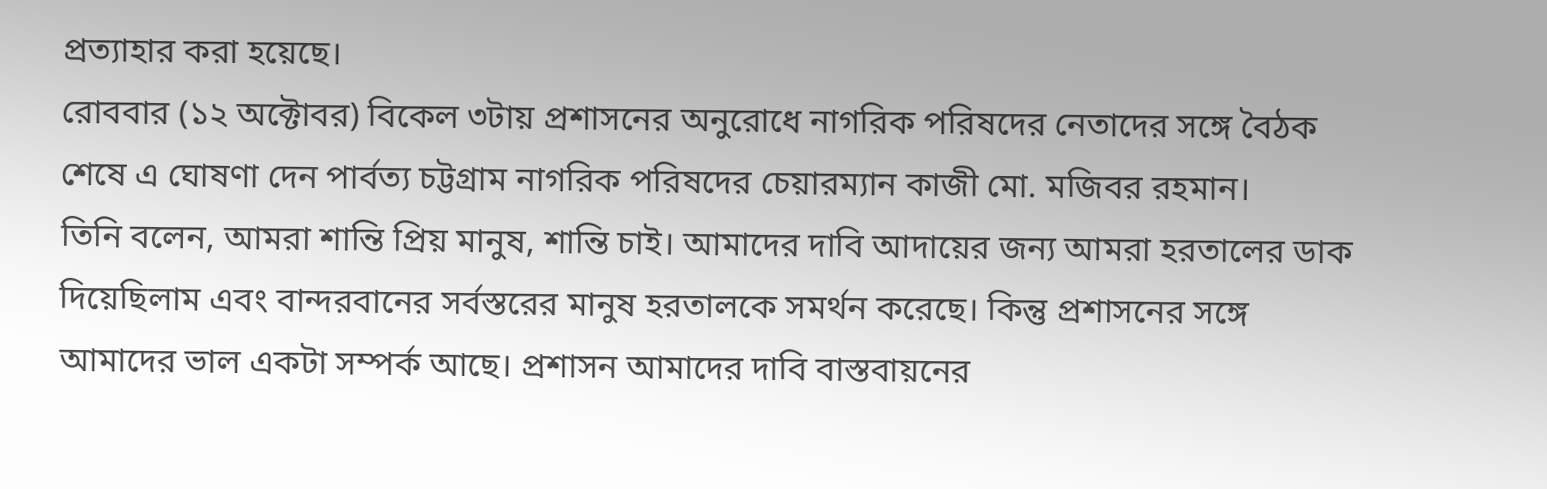প্রত্যাহার করা হয়েছে।
রোববার (১২ অক্টোবর) বিকেল ৩টায় প্রশাসনের অনুরোধে নাগরিক পরিষদের নেতাদের সঙ্গে বৈঠক শেষে এ ঘোষণা দেন পার্বত্য চট্টগ্রাম নাগরিক পরিষদের চেয়ারম্যান কাজী মো. মজিবর রহমান।
তিনি বলেন, আমরা শান্তি প্রিয় মানুষ, শান্তি চাই। আমাদের দাবি আদায়ের জন্য আমরা হরতালের ডাক দিয়েছিলাম এবং বান্দরবানের সর্বস্তরের মানুষ হরতালকে সমর্থন করেছে। কিন্তু প্রশাসনের সঙ্গে আমাদের ভাল একটা সম্পর্ক আছে। প্রশাসন আমাদের দাবি বাস্তবায়নের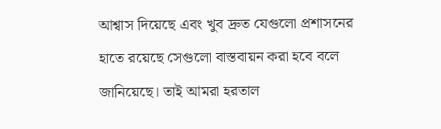আশ্বাস দিয়েছে এবং খুব দ্রুত যেগুলো প্রশাসনের হাতে রয়েছে সেগুলো বাস্তবায়ন করা হবে বলে জানিয়েছে। তাই আমরা হরতাল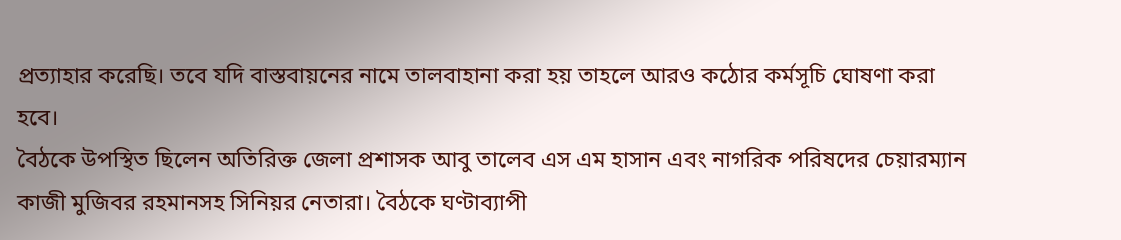প্রত্যাহার করেছি। তবে যদি বাস্তবায়নের নামে তালবাহানা করা হয় তাহলে আরও কঠোর কর্মসূচি ঘোষণা করা হবে।
বৈঠকে উপস্থিত ছিলেন অতিরিক্ত জেলা প্রশাসক আবু তালেব এস এম হাসান এবং নাগরিক পরিষদের চেয়ারম্যান কাজী মুজিবর রহমানসহ সিনিয়র নেতারা। বৈঠকে ঘণ্টাব্যাপী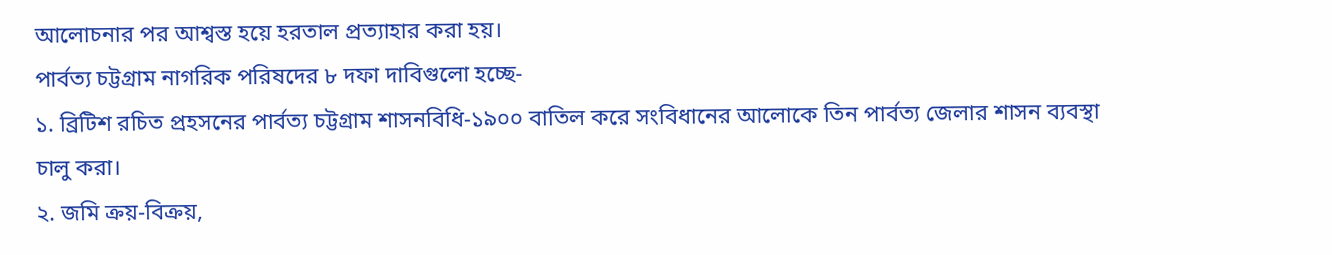আলোচনার পর আশ্বস্ত হয়ে হরতাল প্রত্যাহার করা হয়।
পার্বত্য চট্টগ্রাম নাগরিক পরিষদের ৮ দফা দাবিগুলো হচ্ছে-
১. ব্রিটিশ রচিত প্রহসনের পার্বত্য চট্টগ্রাম শাসনবিধি-১৯০০ বাতিল করে সংবিধানের আলোকে তিন পার্বত্য জেলার শাসন ব্যবস্থা চালু করা।
২. জমি ক্রয়-বিক্রয়,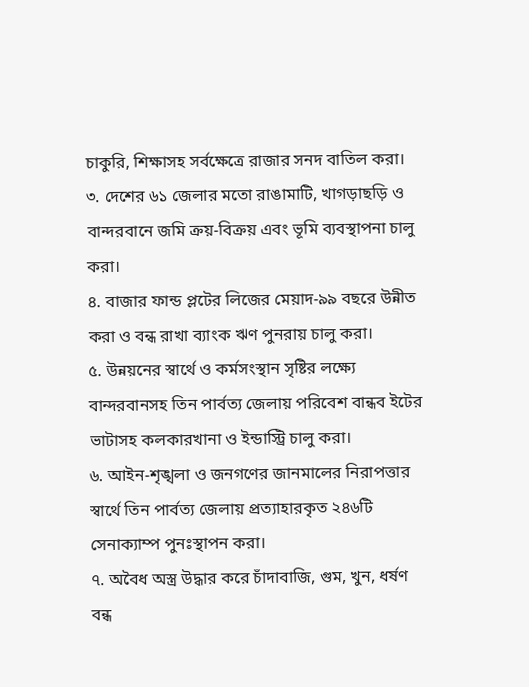চাকুরি, শিক্ষাসহ সর্বক্ষেত্রে রাজার সনদ বাতিল করা।
৩. দেশের ৬১ জেলার মতো রাঙামাটি, খাগড়াছড়ি ও বান্দরবানে জমি ক্রয়-বিক্রয় এবং ভূমি ব্যবস্থাপনা চালু করা।
৪. বাজার ফান্ড প্লটের লিজের মেয়াদ-৯৯ বছরে উন্নীত করা ও বন্ধ রাখা ব্যাংক ঋণ পুনরায় চালু করা।
৫. উন্নয়নের স্বার্থে ও কর্মসংস্থান সৃষ্টির লক্ষ্যে বান্দরবানসহ তিন পার্বত্য জেলায় পরিবেশ বান্ধব ইটের ভাটাসহ কলকারখানা ও ইন্ডাস্ট্রি চালু করা।
৬. আইন-শৃঙ্খলা ও জনগণের জানমালের নিরাপত্তার স্বার্থে তিন পার্বত্য জেলায় প্রত্যাহারকৃত ২৪৬টি সেনাক্যাম্প পুনঃস্থাপন করা।
৭. অবৈধ অস্ত্র উদ্ধার করে চাঁদাবাজি, গুম, খুন, ধর্ষণ বন্ধ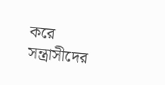করে সন্ত্রাসীদের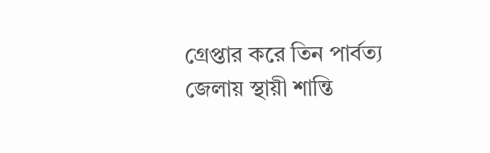গ্রেপ্তার করে তিন পার্বত্য জেলায় স্থায়ী শান্তি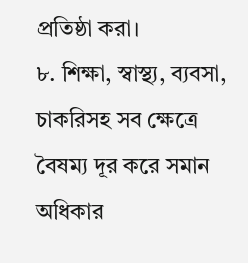প্রতিষ্ঠা করা।
৮. শিক্ষা, স্বাস্থ্য, ব্যবসা, চাকরিসহ সব ক্ষেত্রে বৈষম্য দূর করে সমান অধিকার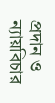প্রদান ও ন্যায়বিচার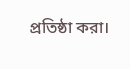প্রতিষ্ঠা করা।